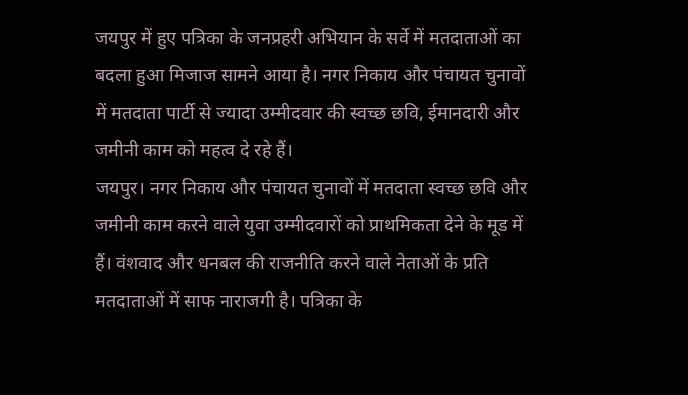जयपुर में हुए पत्रिका के जनप्रहरी अभियान के सर्वे में मतदाताओं का बदला हुआ मिजाज सामने आया है। नगर निकाय और पंचायत चुनावों में मतदाता पार्टी से ज्यादा उम्मीदवार की स्वच्छ छवि, ईमानदारी और जमीनी काम को महत्व दे रहे हैं।
जयपुर। नगर निकाय और पंचायत चुनावों में मतदाता स्वच्छ छवि और जमीनी काम करने वाले युवा उम्मीदवारों को प्राथमिकता देने के मूड में हैं। वंशवाद और धनबल की राजनीति करने वाले नेताओं के प्रति मतदाताओं में साफ नाराजगी है। पत्रिका के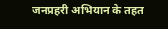जनप्रहरी अभियान के तहत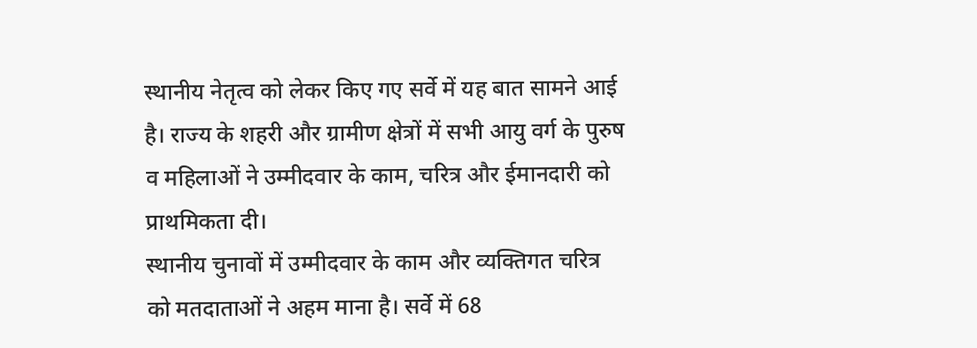स्थानीय नेतृत्व को लेकर किए गए सर्वे में यह बात सामने आई है। राज्य के शहरी और ग्रामीण क्षेत्रों में सभी आयु वर्ग के पुरुष व महिलाओं ने उम्मीदवार के काम, चरित्र और ईमानदारी को प्राथमिकता दी।
स्थानीय चुनावों में उम्मीदवार के काम और व्यक्तिगत चरित्र को मतदाताओं ने अहम माना है। सर्वे में 68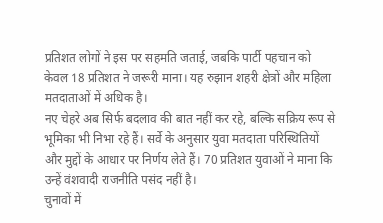प्रतिशत लोगों ने इस पर सहमति जताई, जबकि पार्टी पहचान को केवल 18 प्रतिशत ने जरूरी माना। यह रुझान शहरी क्षेत्रों और महिला मतदाताओं में अधिक है।
नए चेहरे अब सिर्फ बदलाव की बात नहीं कर रहे, बल्कि सक्रिय रूप से भूमिका भी निभा रहे हैं। सर्वे के अनुसार युवा मतदाता परिस्थितियों और मुद्दों के आधार पर निर्णय लेते हैं। 70 प्रतिशत युवाओं ने माना कि उन्हें वंशवादी राजनीति पसंद नहीं है।
चुनावों में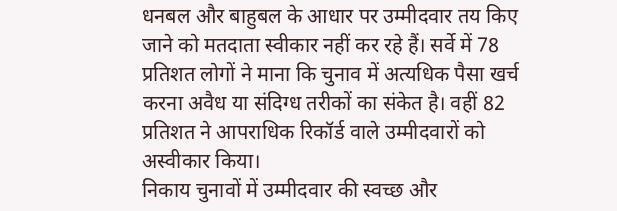धनबल और बाहुबल के आधार पर उम्मीदवार तय किए जाने को मतदाता स्वीकार नहीं कर रहे हैं। सर्वे में 78 प्रतिशत लोगों ने माना कि चुनाव में अत्यधिक पैसा खर्च करना अवैध या संदिग्ध तरीकों का संकेत है। वहीं 82 प्रतिशत ने आपराधिक रिकॉर्ड वाले उम्मीदवारों को अस्वीकार किया।
निकाय चुनावों में उम्मीदवार की स्वच्छ और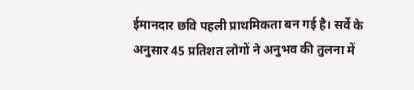ईमानदार छवि पहली प्राथमिकता बन गई है। सर्वे के अनुसार 45 प्रतिशत लोगों ने अनुभव की तुलना में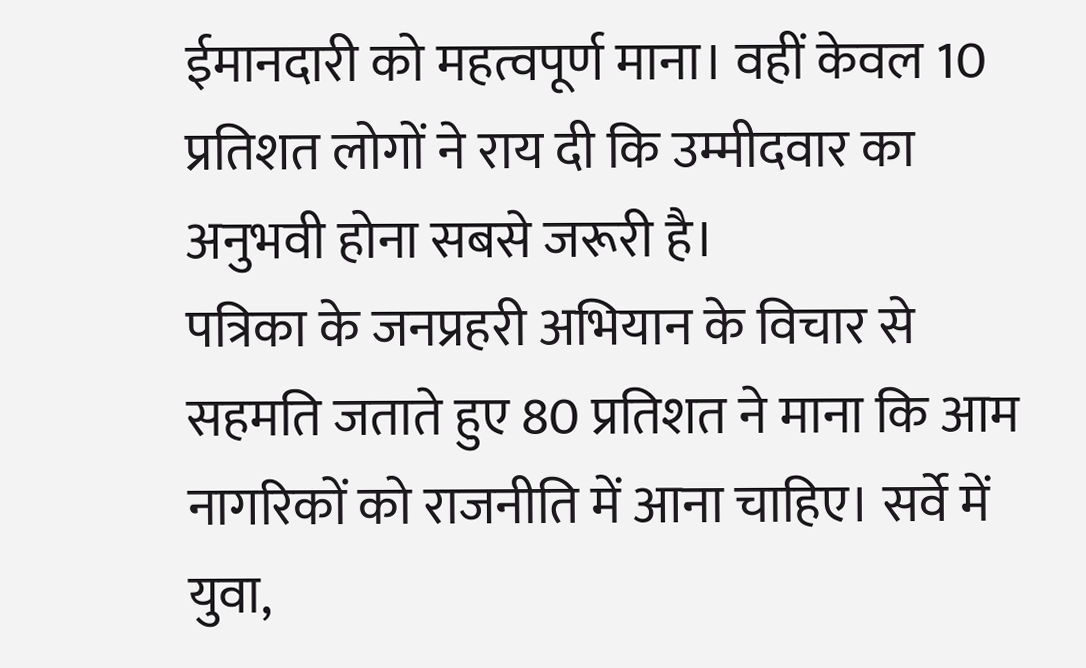ईमानदारी को महत्वपूर्ण माना। वहीं केवल 10 प्रतिशत लोगों ने राय दी कि उम्मीदवार का अनुभवी होना सबसे जरूरी है।
पत्रिका के जनप्रहरी अभियान के विचार से सहमति जताते हुए 80 प्रतिशत ने माना कि आम नागरिकों को राजनीति में आना चाहिए। सर्वे में युवा,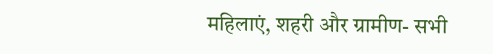महिलाएं, शहरी और ग्रामीण- सभी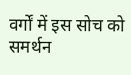वर्गों में इस सोच को समर्थन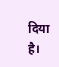दिया है।